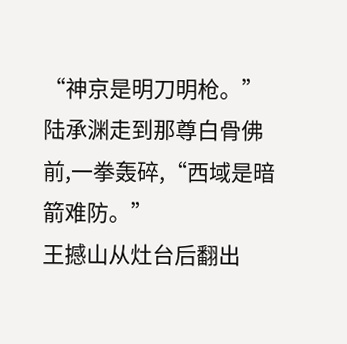“神京是明刀明枪。”
陆承渊走到那尊白骨佛前,一拳轰碎,“西域是暗箭难防。”
王撼山从灶台后翻出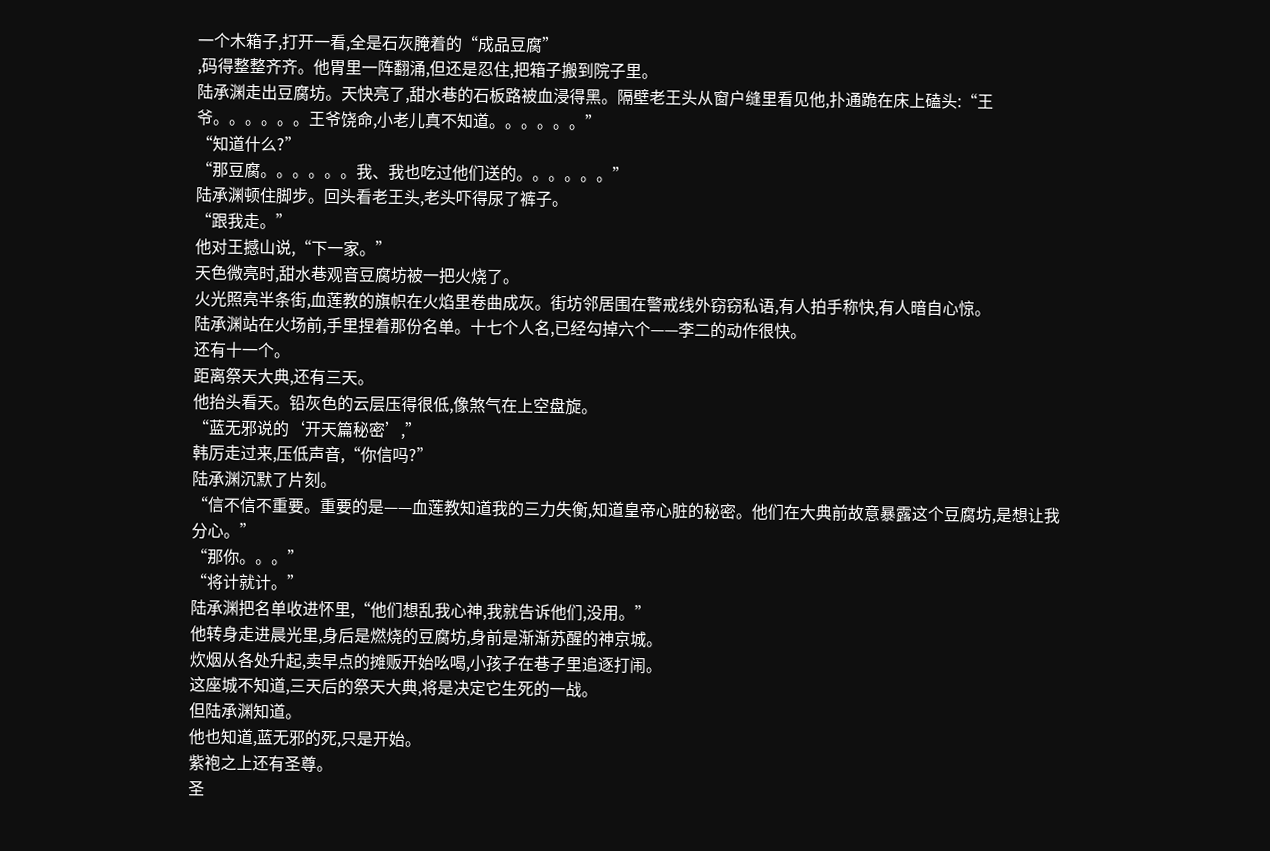一个木箱子,打开一看,全是石灰腌着的“成品豆腐”
,码得整整齐齐。他胃里一阵翻涌,但还是忍住,把箱子搬到院子里。
陆承渊走出豆腐坊。天快亮了,甜水巷的石板路被血浸得黑。隔壁老王头从窗户缝里看见他,扑通跪在床上磕头:“王爷。。。。。。王爷饶命,小老儿真不知道。。。。。。”
“知道什么?”
“那豆腐。。。。。。我、我也吃过他们送的。。。。。。”
陆承渊顿住脚步。回头看老王头,老头吓得尿了裤子。
“跟我走。”
他对王撼山说,“下一家。”
天色微亮时,甜水巷观音豆腐坊被一把火烧了。
火光照亮半条街,血莲教的旗帜在火焰里卷曲成灰。街坊邻居围在警戒线外窃窃私语,有人拍手称快,有人暗自心惊。
陆承渊站在火场前,手里捏着那份名单。十七个人名,已经勾掉六个——李二的动作很快。
还有十一个。
距离祭天大典,还有三天。
他抬头看天。铅灰色的云层压得很低,像煞气在上空盘旋。
“蓝无邪说的‘开天篇秘密’,”
韩厉走过来,压低声音,“你信吗?”
陆承渊沉默了片刻。
“信不信不重要。重要的是——血莲教知道我的三力失衡,知道皇帝心脏的秘密。他们在大典前故意暴露这个豆腐坊,是想让我分心。”
“那你。。。”
“将计就计。”
陆承渊把名单收进怀里,“他们想乱我心神,我就告诉他们,没用。”
他转身走进晨光里,身后是燃烧的豆腐坊,身前是渐渐苏醒的神京城。
炊烟从各处升起,卖早点的摊贩开始吆喝,小孩子在巷子里追逐打闹。
这座城不知道,三天后的祭天大典,将是决定它生死的一战。
但陆承渊知道。
他也知道,蓝无邪的死,只是开始。
紫袍之上还有圣尊。
圣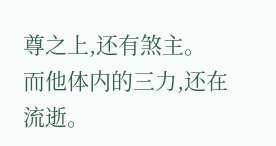尊之上,还有煞主。
而他体内的三力,还在流逝。